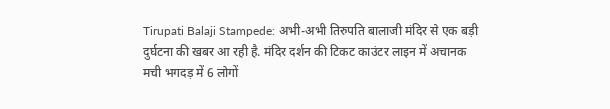Tirupati Balaji Stampede: अभी-अभी तिरुपति बालाजी मंदिर से एक बड़ी दुर्घटना की खबर आ रही है. मंदिर दर्शन की टिकट काउंटर लाइन में अचानक मची भगदड़ में 6 लोगों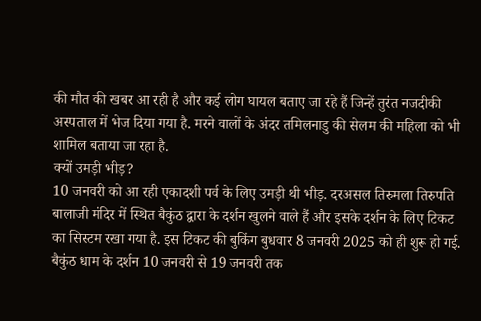की मौत की खबर आ रही है और कई लोग घायल बताए जा रहे हैं जिन्हें तुरंत नजदीकी अस्पताल में भेज दिया गया है. मरने वालों के अंदर तमिलनाडु की सेलम की महिला को भी शामिल बताया जा रहा है.
क्यों उमड़ी भीड़?
10 जनवरी को आ रही एकादशी पर्व के लिए उमड़ी थी भीड़. दरअसल तिरुमला तिरुपति बालाजी मंदिर में स्थित बैकुंठ द्वारा के दर्शन खुलने वाले हैं और इसके दर्शन के लिए टिकट का सिस्टम रखा गया है. इस टिकट की बुकिंग बुधवार 8 जनवरी 2025 को ही शुरू हो गई. बैकुंठ धाम के दर्शन 10 जनवरी से 19 जनवरी तक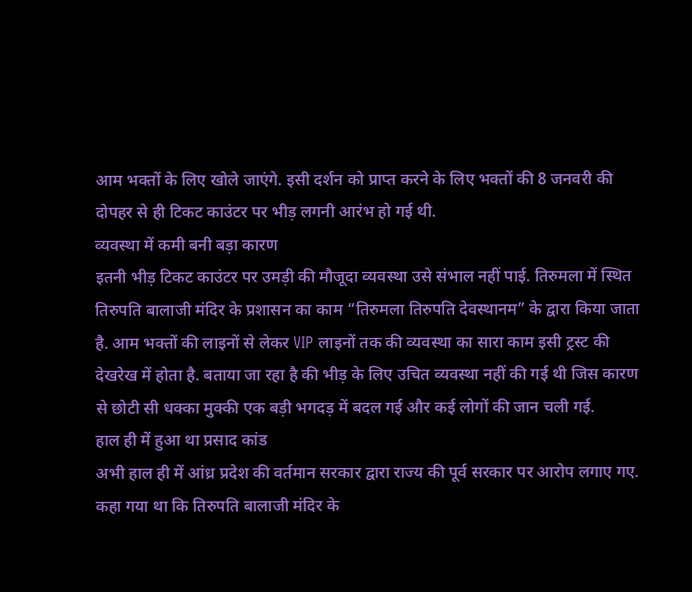आम भक्तों के लिए खोले जाएंगे. इसी दर्शन को प्राप्त करने के लिए भक्तों की 8 जनवरी की दोपहर से ही टिकट काउंटर पर भीड़ लगनी आरंभ हो गई थी.
व्यवस्था में कमी बनी बड़ा कारण
इतनी भीड़ टिकट काउंटर पर उमड़ी की मौजूदा व्यवस्था उसे संभाल नहीं पाई. तिरुमला में स्थित तिरुपति बालाजी मंदिर के प्रशासन का काम “तिरुमला तिरुपति देवस्थानम” के द्वारा किया जाता है. आम भक्तों की लाइनों से लेकर VIP लाइनों तक की व्यवस्था का सारा काम इसी ट्रस्ट की देखरेख में होता है. बताया जा रहा है की भीड़ के लिए उचित व्यवस्था नहीं की गई थी जिस कारण से छोटी सी धक्का मुक्की एक बड़ी भगदड़ में बदल गई और कई लोगों की जान चली गई.
हाल ही में हुआ था प्रसाद कांड
अभी हाल ही में आंध्र प्रदेश की वर्तमान सरकार द्वारा राज्य की पूर्व सरकार पर आरोप लगाए गए. कहा गया था कि तिरुपति बालाजी मंदिर के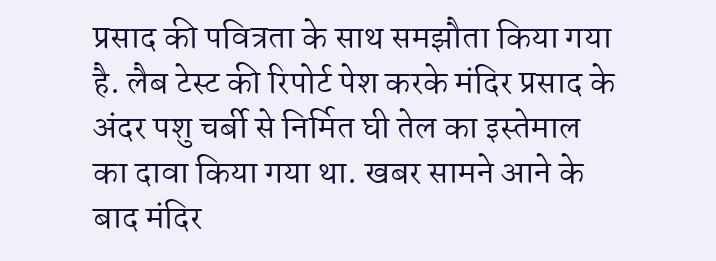प्रसाद की पवित्रता के साथ समझौता किया गया है. लैब टेस्ट की रिपोर्ट पेश करके मंदिर प्रसाद के अंदर पशु चर्बी से निर्मित घी तेल का इस्तेमाल का दावा किया गया था. खबर सामने आने के बाद मंदिर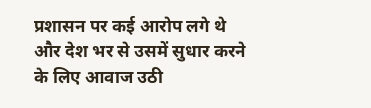प्रशासन पर कई आरोप लगे थे और देश भर से उसमें सुधार करने के लिए आवाज उठी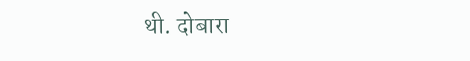थी. दोबारा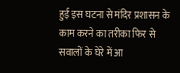हुई इस घटना से मंदिर प्रशासन के काम करने का तरीका फिर से सवालों के घेरे में आ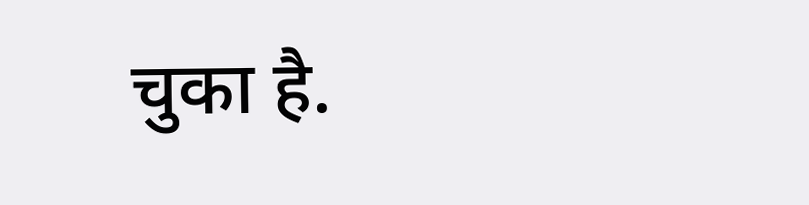चुका है.